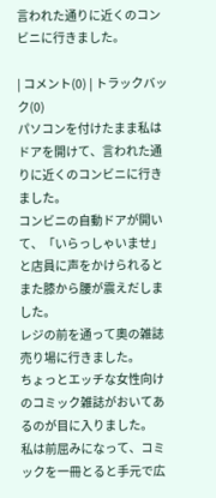言われた通りに近くのコンビニに行きました。

| コメント(0) | トラックバック(0)
パソコンを付けたまま私はドアを開けて、言われた通りに近くのコンビニに行きました。
コンビニの自動ドアが開いて、「いらっしゃいませ」と店員に声をかけられるとまた膝から腰が震えだしました。
レジの前を通って奧の雑誌売り場に行きました。
ちょっとエッチな女性向けのコミック雑誌がおいてあるのが目に入りました。
私は前屈みになって、コミックを一冊とると手元で広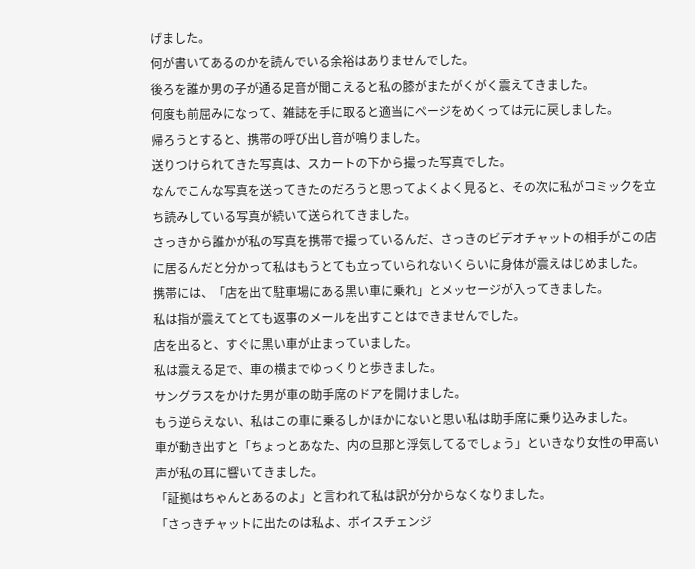げました。
何が書いてあるのかを読んでいる余裕はありませんでした。
後ろを誰か男の子が通る足音が聞こえると私の膝がまたがくがく震えてきました。
何度も前屈みになって、雑誌を手に取ると適当にページをめくっては元に戻しました。
帰ろうとすると、携帯の呼び出し音が鳴りました。
送りつけられてきた写真は、スカートの下から撮った写真でした。
なんでこんな写真を送ってきたのだろうと思ってよくよく見ると、その次に私がコミックを立ち読みしている写真が続いて送られてきました。
さっきから誰かが私の写真を携帯で撮っているんだ、さっきのビデオチャットの相手がこの店に居るんだと分かって私はもうとても立っていられないくらいに身体が震えはじめました。
携帯には、「店を出て駐車場にある黒い車に乗れ」とメッセージが入ってきました。
私は指が震えてとても返事のメールを出すことはできませんでした。
店を出ると、すぐに黒い車が止まっていました。
私は震える足で、車の横までゆっくりと歩きました。
サングラスをかけた男が車の助手席のドアを開けました。
もう逆らえない、私はこの車に乗るしかほかにないと思い私は助手席に乗り込みました。
車が動き出すと「ちょっとあなた、内の旦那と浮気してるでしょう」といきなり女性の甲高い声が私の耳に響いてきました。
「証拠はちゃんとあるのよ」と言われて私は訳が分からなくなりました。
「さっきチャットに出たのは私よ、ボイスチェンジ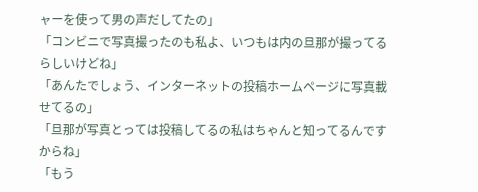ャーを使って男の声だしてたの」
「コンビニで写真撮ったのも私よ、いつもは内の旦那が撮ってるらしいけどね」
「あんたでしょう、インターネットの投稿ホームページに写真載せてるの」
「旦那が写真とっては投稿してるの私はちゃんと知ってるんですからね」
「もう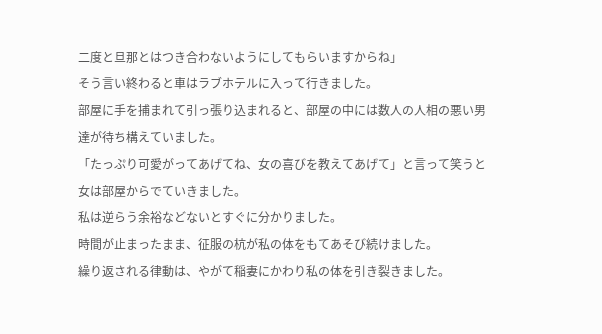二度と旦那とはつき合わないようにしてもらいますからね」
そう言い終わると車はラブホテルに入って行きました。
部屋に手を捕まれて引っ張り込まれると、部屋の中には数人の人相の悪い男達が待ち構えていました。
「たっぷり可愛がってあげてね、女の喜びを教えてあげて」と言って笑うと女は部屋からでていきました。
私は逆らう余裕などないとすぐに分かりました。
時間が止まったまま、征服の杭が私の体をもてあそび続けました。
繰り返される律動は、やがて稲妻にかわり私の体を引き裂きました。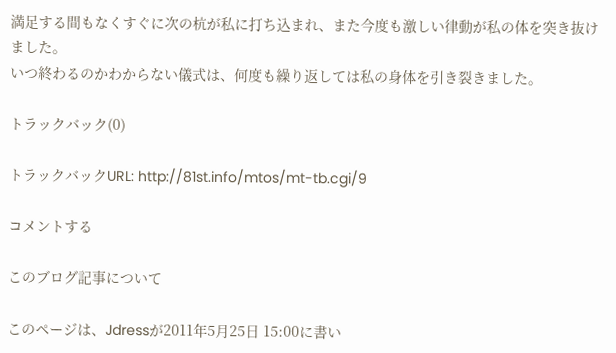満足する間もなくすぐに次の杭が私に打ち込まれ、また今度も激しい律動が私の体を突き抜けました。
いつ終わるのかわからない儀式は、何度も繰り返しては私の身体を引き裂きました。

トラックバック(0)

トラックバックURL: http://81st.info/mtos/mt-tb.cgi/9

コメントする

このブログ記事について

このページは、Jdressが2011年5月25日 15:00に書い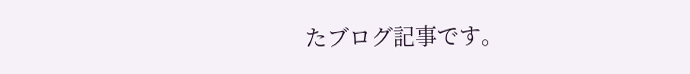たブログ記事です。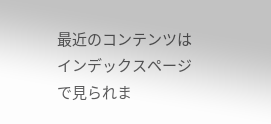最近のコンテンツはインデックスページで見られま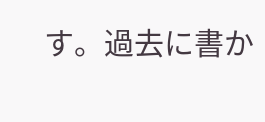す。過去に書か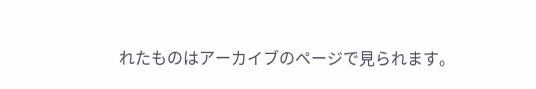れたものはアーカイブのページで見られます。